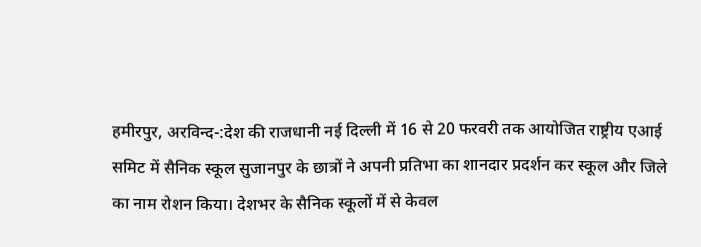हमीरपुर, अरविन्द-:देश की राजधानी नई दिल्ली में 16 से 20 फरवरी तक आयोजित राष्ट्रीय एआई समिट में सैनिक स्कूल सुजानपुर के छात्रों ने अपनी प्रतिभा का शानदार प्रदर्शन कर स्कूल और जिले का नाम रोशन किया। देशभर के सैनिक स्कूलों में से केवल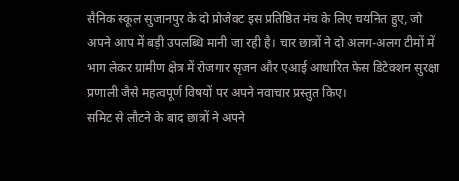सैनिक स्कूल सुजानपुर के दो प्रोजेक्ट इस प्रतिष्ठित मंच के लिए चयनित हुए, जो अपने आप में बड़ी उपलब्धि मानी जा रही है। चार छात्रों ने दो अलग-अलग टीमों में भाग लेकर ग्रामीण क्षेत्र में रोजगार सृजन और एआई आधारित फेस डिटेक्शन सुरक्षा प्रणाली जैसे महत्वपूर्ण विषयों पर अपने नवाचार प्रस्तुत किए।
समिट से लौटने के बाद छात्रों ने अपने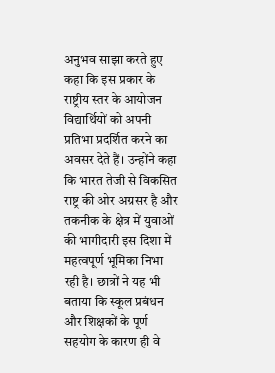अनुभव साझा करते हुए कहा कि इस प्रकार के राष्ट्रीय स्तर के आयोजन विद्यार्थियों को अपनी प्रतिभा प्रदर्शित करने का अवसर देते हैं। उन्होंने कहा कि भारत तेजी से विकसित राष्ट्र की ओर अग्रसर है और तकनीक के क्षेत्र में युवाओं की भागीदारी इस दिशा में महत्वपूर्ण भूमिका निभा रही है। छात्रों ने यह भी बताया कि स्कूल प्रबंधन और शिक्षकों के पूर्ण सहयोग के कारण ही वे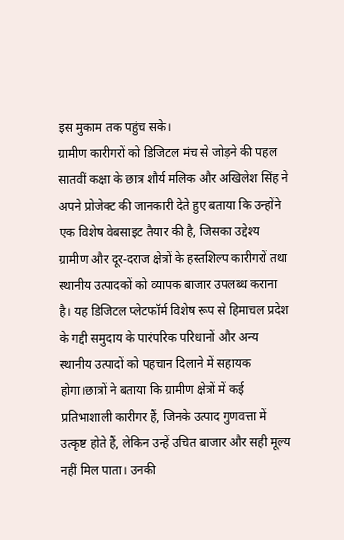इस मुकाम तक पहुंच सके।
ग्रामीण कारीगरों को डिजिटल मंच से जोड़ने की पहल
सातवीं कक्षा के छात्र शौर्य मलिक और अखिलेश सिंह ने अपने प्रोजेक्ट की जानकारी देते हुए बताया कि उन्होंने एक विशेष वेबसाइट तैयार की है, जिसका उद्देश्य ग्रामीण और दूर-दराज क्षेत्रों के हस्तशिल्प कारीगरों तथा स्थानीय उत्पादकों को व्यापक बाजार उपलब्ध कराना है। यह डिजिटल प्लेटफॉर्म विशेष रूप से हिमाचल प्रदेश के गद्दी समुदाय के पारंपरिक परिधानों और अन्य स्थानीय उत्पादों को पहचान दिलाने में सहायक होगा।छात्रों ने बताया कि ग्रामीण क्षेत्रों में कई प्रतिभाशाली कारीगर हैं, जिनके उत्पाद गुणवत्ता में उत्कृष्ट होते हैं, लेकिन उन्हें उचित बाजार और सही मूल्य नहीं मिल पाता। उनकी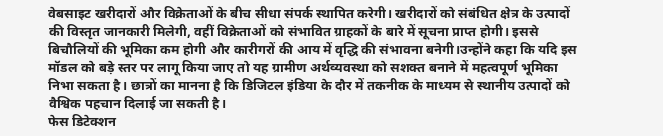वेबसाइट खरीदारों और विक्रेताओं के बीच सीधा संपर्क स्थापित करेगी। खरीदारों को संबंधित क्षेत्र के उत्पादों की विस्तृत जानकारी मिलेगी, वहीं विक्रेताओं को संभावित ग्राहकों के बारे में सूचना प्राप्त होगी। इससे बिचौलियों की भूमिका कम होगी और कारीगरों की आय में वृद्धि की संभावना बनेगी।उन्होंने कहा कि यदि इस मॉडल को बड़े स्तर पर लागू किया जाए तो यह ग्रामीण अर्थव्यवस्था को सशक्त बनाने में महत्वपूर्ण भूमिका निभा सकता है। छात्रों का मानना है कि डिजिटल इंडिया के दौर में तकनीक के माध्यम से स्थानीय उत्पादों को वैश्विक पहचान दिलाई जा सकती है।
फेस डिटेक्शन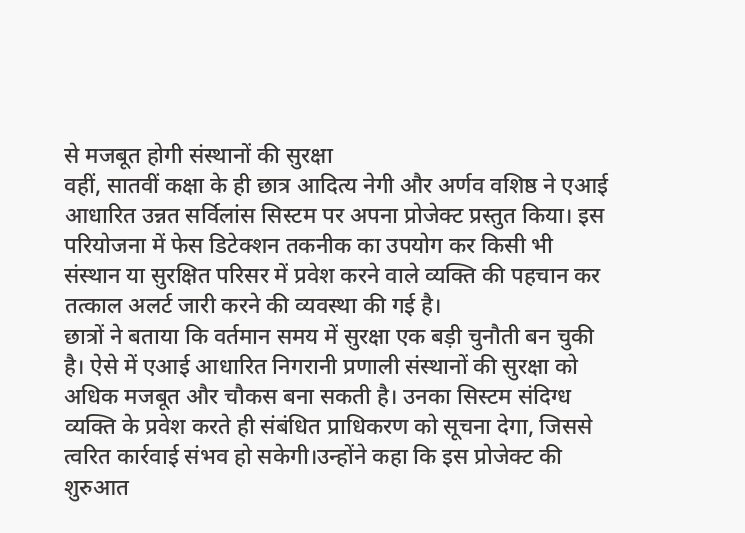से मजबूत होगी संस्थानों की सुरक्षा
वहीं, सातवीं कक्षा के ही छात्र आदित्य नेगी और अर्णव वशिष्ठ ने एआई आधारित उन्नत सर्विलांस सिस्टम पर अपना प्रोजेक्ट प्रस्तुत किया। इस परियोजना में फेस डिटेक्शन तकनीक का उपयोग कर किसी भी संस्थान या सुरक्षित परिसर में प्रवेश करने वाले व्यक्ति की पहचान कर तत्काल अलर्ट जारी करने की व्यवस्था की गई है।
छात्रों ने बताया कि वर्तमान समय में सुरक्षा एक बड़ी चुनौती बन चुकी है। ऐसे में एआई आधारित निगरानी प्रणाली संस्थानों की सुरक्षा को अधिक मजबूत और चौकस बना सकती है। उनका सिस्टम संदिग्ध व्यक्ति के प्रवेश करते ही संबंधित प्राधिकरण को सूचना देगा, जिससे त्वरित कार्रवाई संभव हो सकेगी।उन्होंने कहा कि इस प्रोजेक्ट की शुरुआत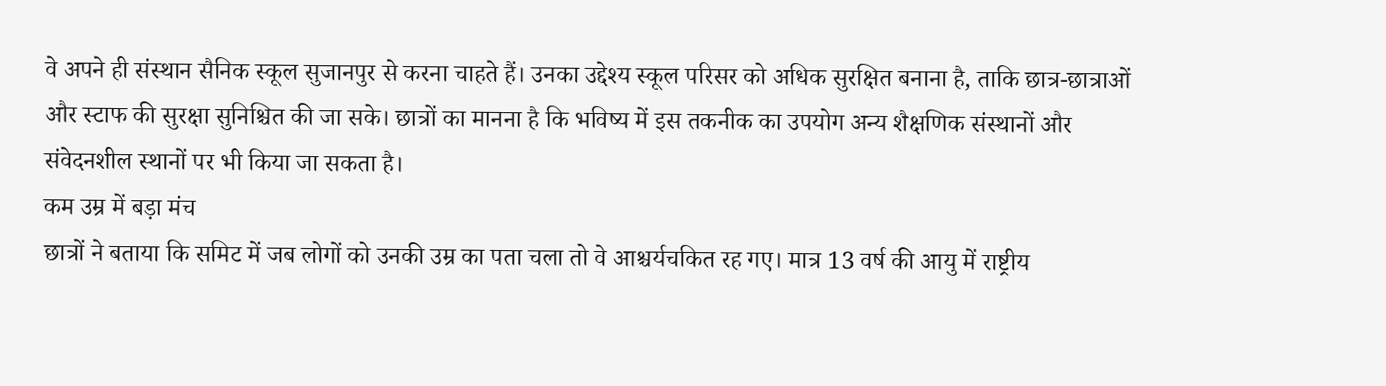वे अपने ही संस्थान सैनिक स्कूल सुजानपुर से करना चाहते हैं। उनका उद्देश्य स्कूल परिसर को अधिक सुरक्षित बनाना है, ताकि छात्र-छात्राओं और स्टाफ की सुरक्षा सुनिश्चित की जा सके। छात्रों का मानना है कि भविष्य में इस तकनीक का उपयोग अन्य शैक्षणिक संस्थानों और संवेदनशील स्थानों पर भी किया जा सकता है।
कम उम्र में बड़ा मंच
छात्रों ने बताया कि समिट में जब लोगों को उनकी उम्र का पता चला तो वे आश्चर्यचकित रह गए। मात्र 13 वर्ष की आयु में राष्ट्रीय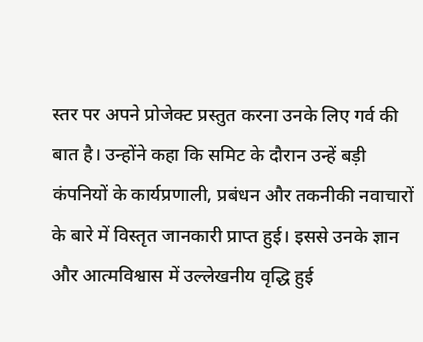स्तर पर अपने प्रोजेक्ट प्रस्तुत करना उनके लिए गर्व की बात है। उन्होंने कहा कि समिट के दौरान उन्हें बड़ी कंपनियों के कार्यप्रणाली, प्रबंधन और तकनीकी नवाचारों के बारे में विस्तृत जानकारी प्राप्त हुई। इससे उनके ज्ञान और आत्मविश्वास में उल्लेखनीय वृद्धि हुई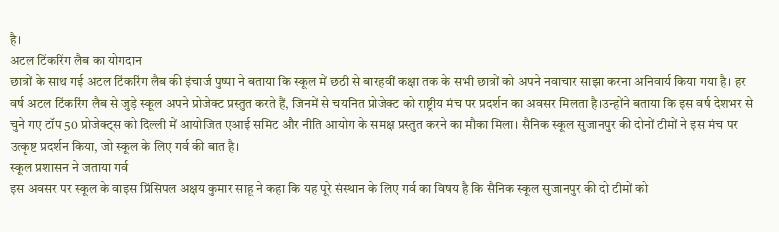है।
अटल टिंकरिंग लैब का योगदान
छात्रों के साथ गई अटल टिंकरिंग लैब की इंचार्ज पुष्पा ने बताया कि स्कूल में छठी से बारहवीं कक्षा तक के सभी छात्रों को अपने नवाचार साझा करना अनिवार्य किया गया है। हर वर्ष अटल टिंकरिंग लैब से जुड़े स्कूल अपने प्रोजेक्ट प्रस्तुत करते हैं, जिनमें से चयनित प्रोजेक्ट को राष्ट्रीय मंच पर प्रदर्शन का अवसर मिलता है।उन्होंने बताया कि इस वर्ष देशभर से चुने गए टॉप 50 प्रोजेक्ट्स को दिल्ली में आयोजित एआई समिट और नीति आयोग के समक्ष प्रस्तुत करने का मौका मिला। सैनिक स्कूल सुजानपुर की दोनों टीमों ने इस मंच पर उत्कृष्ट प्रदर्शन किया, जो स्कूल के लिए गर्व की बात है।
स्कूल प्रशासन ने जताया गर्व
इस अवसर पर स्कूल के वाइस प्रिंसिपल अक्षय कुमार साहू ने कहा कि यह पूरे संस्थान के लिए गर्व का विषय है कि सैनिक स्कूल सुजानपुर की दो टीमों को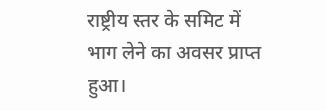राष्ट्रीय स्तर के समिट में भाग लेने का अवसर प्राप्त हुआ।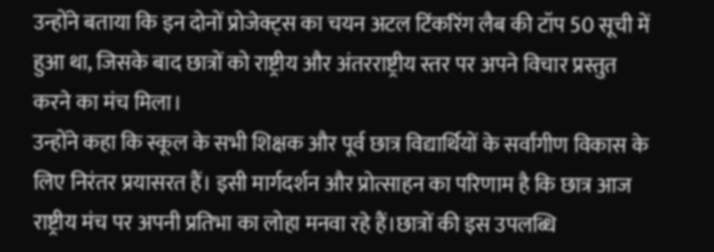उन्होंने बताया कि इन दोनों प्रोजेक्ट्स का चयन अटल टिंकरिंग लैब की टॉप 50 सूची में हुआ था, जिसके बाद छात्रों को राष्ट्रीय और अंतरराष्ट्रीय स्तर पर अपने विचार प्रस्तुत करने का मंच मिला।
उन्होंने कहा कि स्कूल के सभी शिक्षक और पूर्व छात्र विद्यार्थियों के सर्वांगीण विकास के लिए निरंतर प्रयासरत हैं। इसी मार्गदर्शन और प्रोत्साहन का परिणाम है कि छात्र आज राष्ट्रीय मंच पर अपनी प्रतिभा का लोहा मनवा रहे हैं।छात्रों की इस उपलब्धि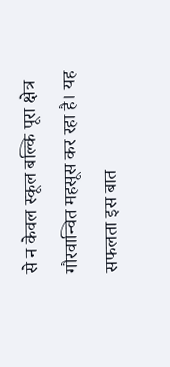से न केवल स्कूल बल्कि पूरा क्षेत्र गौरवान्वित महसूस कर रहा है। यह सफलता इस बात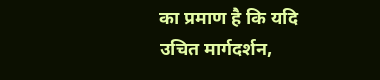का प्रमाण है कि यदि उचित मार्गदर्शन,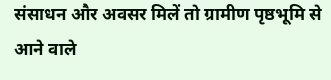संसाधन और अवसर मिलें तो ग्रामीण पृष्ठभूमि से आने वाले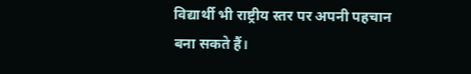विद्यार्थी भी राष्ट्रीय स्तर पर अपनी पहचान बना सकते हैं।